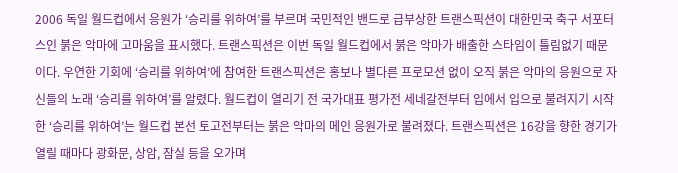2006 독일 월드컵에서 응원가 ‘승리를 위하여’를 부르며 국민적인 밴드로 급부상한 트랜스픽션이 대한민국 축구 서포터스인 붉은 악마에 고마움을 표시했다. 트랜스픽션은 이번 독일 월드컵에서 붉은 악마가 배출한 스타임이 틀림없기 때문이다. 우연한 기회에 ‘승리를 위하여’에 참여한 트랜스픽션은 홍보나 별다른 프로모션 없이 오직 붉은 악마의 응원으로 자신들의 노래 ‘승리를 위하여’를 알렸다. 월드컵이 열리기 전 국가대표 평가전 세네갈전부터 입에서 입으로 불려지기 시작한 ‘승리를 위하여’는 월드컵 본선 토고전부터는 붉은 악마의 메인 응원가로 불려졌다. 트랜스픽션은 16강을 향한 경기가 열릴 때마다 광화문, 상암, 잠실 등을 오가며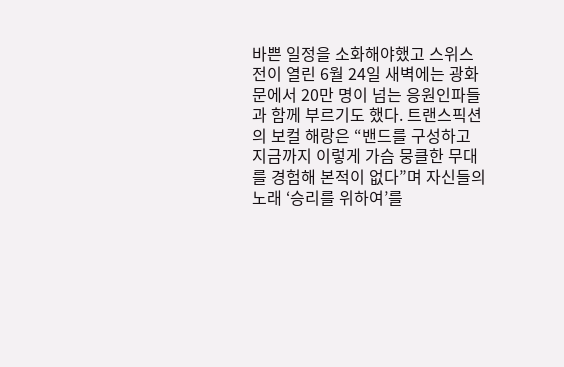바쁜 일정을 소화해야했고 스위스전이 열린 6월 24일 새벽에는 광화문에서 20만 명이 넘는 응원인파들과 함께 부르기도 했다. 트랜스픽션의 보컬 해랑은 “밴드를 구성하고 지금까지 이렇게 가슴 뭉클한 무대를 경험해 본적이 없다”며 자신들의 노래 ‘승리를 위하여’를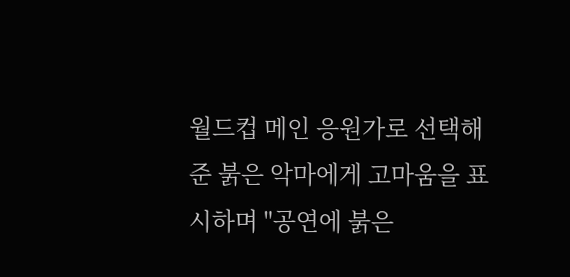월드컵 메인 응원가로 선택해준 붉은 악마에게 고마움을 표시하며 "공연에 붉은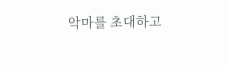악마를 초대하고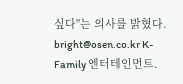싶다"는 의사를 밝혔다. bright@osen.co.kr K-Family 엔터테인먼트.